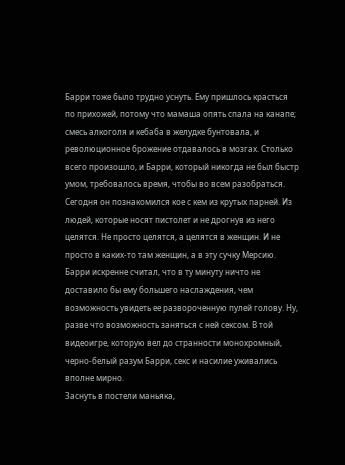Барри тоже было трудно уснуть. Ему пришлось красться по прихожей, потому что мамаша опять спала на канапе; смесь алкоголя и кебаба в желудке бунтовала, и революционное брожение отдавалось в мозгах. Столько всего произошло, и Барри, который никогда не был быстр умом, требовалось время, чтобы во всем разобраться.
Сегодня он познакомился кое с кем из крутых парней. Из людей, которые носят пистолет и не дрогнув из него целятся. Не просто целятся, а целятся в женщин. И не просто в каких-то там женщин, а в эту сучку Мерсию. Барри искренне считал, что в ту минуту ничто не доставило бы ему большего наслаждения, чем возможность увидеть ее развороченную пулей голову. Ну, разве что возможность заняться с ней сексом. В той видеоигре, которую вел до странности монохромный, черно-белый разум Барри, секс и насилие уживались вполне мирно.
Заснуть в постели маньяка,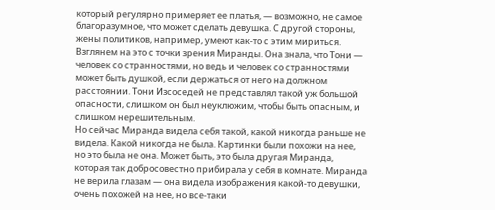который регулярно примеряет ее платья, — возможно, не самое благоразумное, что может сделать девушка. С другой стороны, жены политиков, например, умеют как-то с этим мириться. Взглянем на это с точки зрения Миранды. Она знала, что Тони — человек со странностями, но ведь и человек со странностями может быть душкой, если держаться от него на должном расстоянии. Тони Изсоседей не представлял такой уж большой опасности, слишком он был неуклюжим, чтобы быть опасным, и слишком нерешительным.
Но сейчас Миранда видела себя такой, какой никогда раньше не видела. Какой никогда не была. Картинки были похожи на нее, но это была не она. Может быть, это была другая Миранда, которая так добросовестно прибирала у себя в комнате. Миранда не верила глазам — она видела изображения какой-то девушки, очень похожей на нее, но все-таки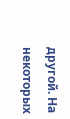другой. На некоторых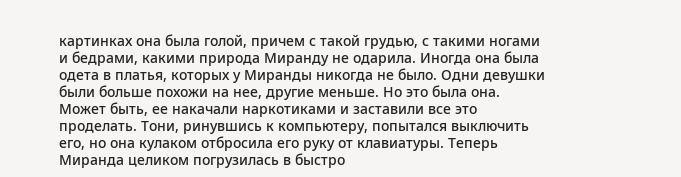картинках она была голой, причем с такой грудью, с такими ногами и бедрами, какими природа Миранду не одарила. Иногда она была одета в платья, которых у Миранды никогда не было. Одни девушки были больше похожи на нее, другие меньше. Но это была она. Может быть, ее накачали наркотиками и заставили все это проделать. Тони, ринувшись к компьютеру, попытался выключить его, но она кулаком отбросила его руку от клавиатуры. Теперь Миранда целиком погрузилась в быстро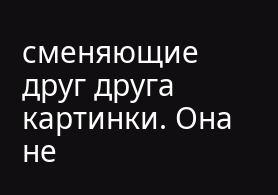сменяющие друг друга картинки. Она не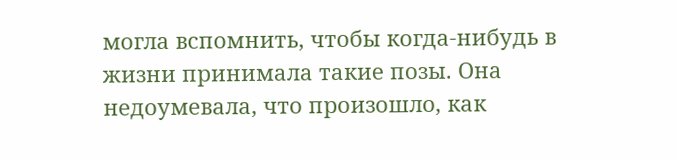могла вспомнить, чтобы когда-нибудь в жизни принимала такие позы. Она недоумевала, что произошло, как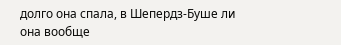долго она спала, в Шепердз-Буше ли она вообще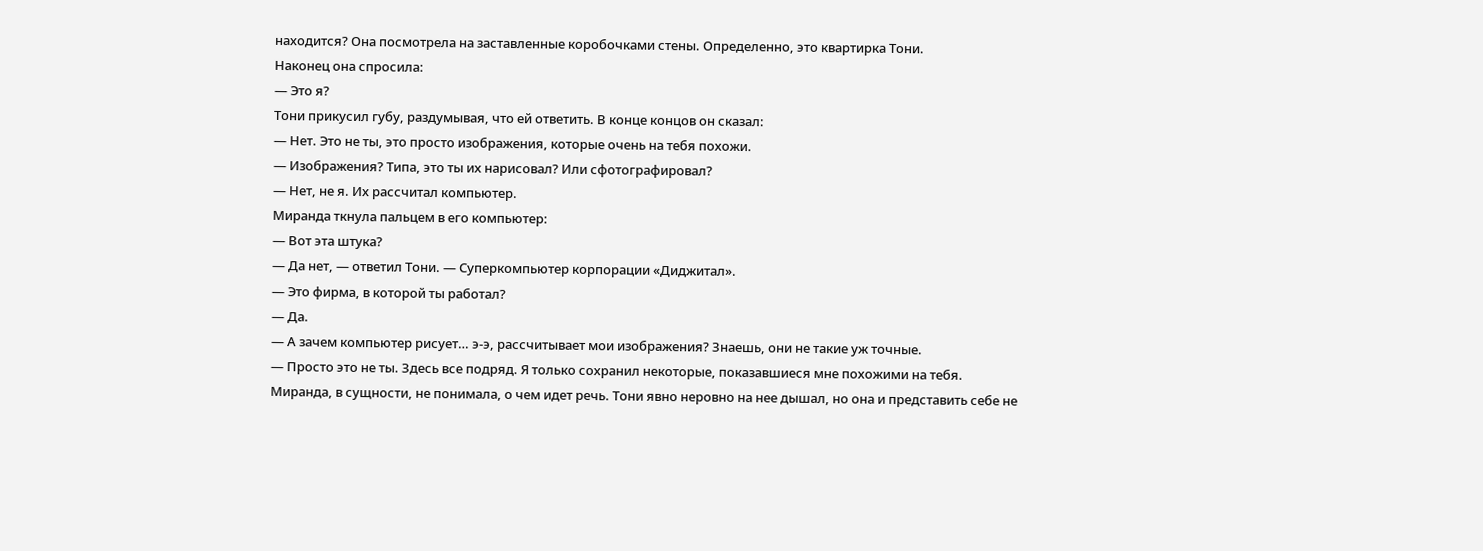находится? Она посмотрела на заставленные коробочками стены. Определенно, это квартирка Тони.
Наконец она спросила:
— Это я?
Тони прикусил губу, раздумывая, что ей ответить. В конце концов он сказал:
— Нет. Это не ты, это просто изображения, которые очень на тебя похожи.
— Изображения? Типа, это ты их нарисовал? Или сфотографировал?
— Нет, не я. Их рассчитал компьютер.
Миранда ткнула пальцем в его компьютер:
— Вот эта штука?
— Да нет, — ответил Тони. — Суперкомпьютер корпорации «Диджитал».
— Это фирма, в которой ты работал?
— Да.
— А зачем компьютер рисует… э-э, рассчитывает мои изображения? Знаешь, они не такие уж точные.
— Просто это не ты. Здесь все подряд. Я только сохранил некоторые, показавшиеся мне похожими на тебя.
Миранда, в сущности, не понимала, о чем идет речь. Тони явно неровно на нее дышал, но она и представить себе не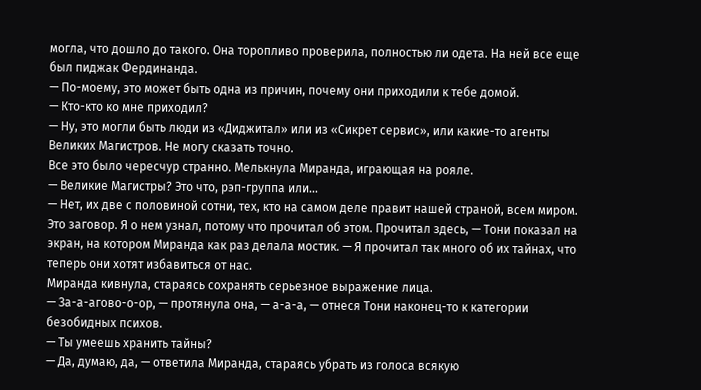могла, что дошло до такого. Она торопливо проверила, полностью ли одета. На ней все еще был пиджак Фердинанда.
— По-моему, это может быть одна из причин, почему они приходили к тебе домой.
— Кто-кто ко мне приходил?
— Ну, это могли быть люди из «Диджитал» или из «Сикрет сервис», или какие-то агенты Великих Магистров. Не могу сказать точно.
Все это было чересчур странно. Мелькнула Миранда, играющая на рояле.
— Великие Магистры? Это что, рэп-группа или…
— Нет, их две с половиной сотни, тех, кто на самом деле правит нашей страной, всем миром. Это заговор. Я о нем узнал, потому что прочитал об этом. Прочитал здесь, — Тони показал на экран, на котором Миранда как раз делала мостик. — Я прочитал так много об их тайнах, что теперь они хотят избавиться от нас.
Миранда кивнула, стараясь сохранять серьезное выражение лица.
— За-а-агово-о-ор, — протянула она, — а-а-а, — отнеся Тони наконец-то к категории безобидных психов.
— Ты умеешь хранить тайны?
— Да, думаю, да, — ответила Миранда, стараясь убрать из голоса всякую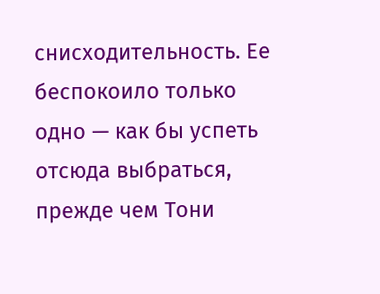снисходительность. Ее беспокоило только одно — как бы успеть отсюда выбраться, прежде чем Тони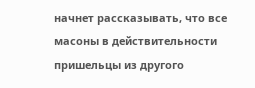начнет рассказывать, что все масоны в действительности пришельцы из другого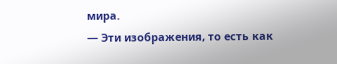мира.
— Эти изображения, то есть как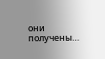они получены…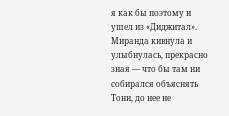я как бы поэтому и ушел из «Диджитал».
Миранда кивнула и улыбнулась, прекрасно зная — что бы там ни собирался объяснять Тони, до нее не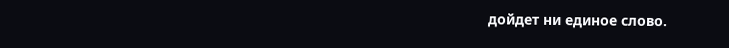дойдет ни единое слово.